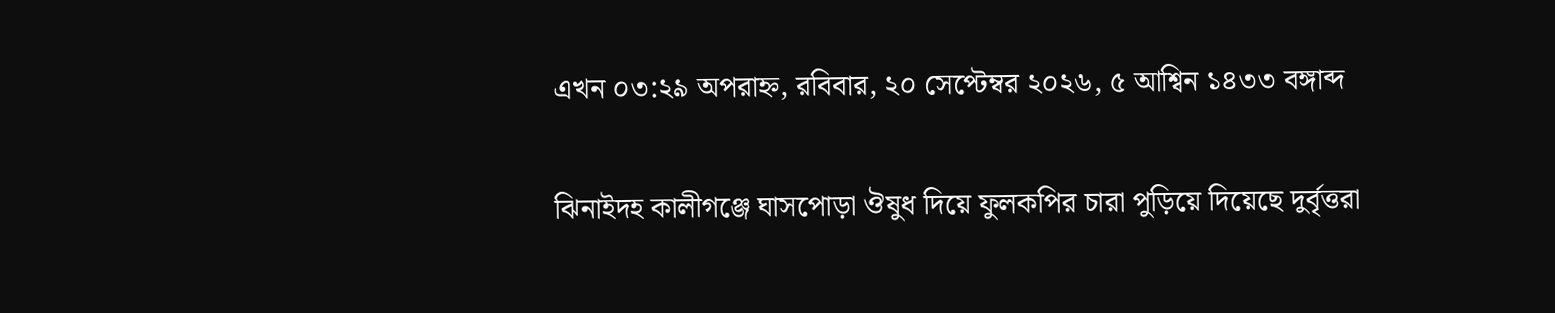এখন ০৩:২৯ অপরাহ্ন, রবিবার, ২০ সেপ্টেম্বর ২০২৬, ৫ আশ্বিন ১৪৩৩ বঙ্গাব্দ

ঝিনাইদহ কালীগঞ্জে ঘাসপোড়া ঔষুধ দিয়ে ফুলকপির চারা পুড়িয়ে দিয়েছে দুর্বৃত্তরা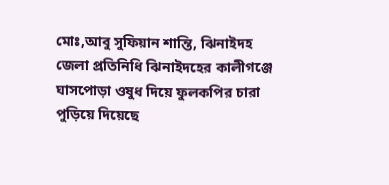মোঃ,আবু সুফিয়ান শান্তি, ঝিনাইদহ জেলা প্রতিনিধি ঝিনাইদহের কালীগঞ্জে ঘাসপোড়া ওষুধ দিয়ে ফুলকপির চারা পুড়িয়ে দিয়েছে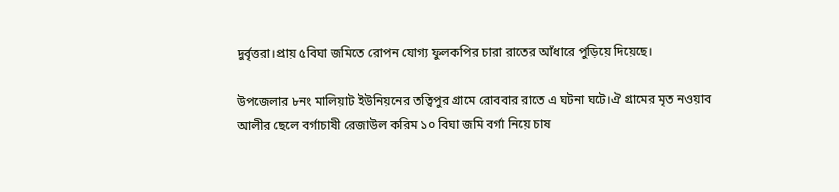দুর্বৃত্তরা।প্রায় ৫বিঘা জমিতে রোপন যোগ্য ফুলকপির চারা রাতের আঁধারে পুড়িয়ে দিয়েছে।

উপজেলার ৮নং মালিয়াট ইউনিয়নের তত্বিপুর গ্রামে রোববার রাতে এ ঘটনা ঘটে।ঐ গ্রামের মৃত নওয়াব আলীর ছেলে বর্গাচাষী রেজাউল করিম ১০ বিঘা জমি বর্গা নিয়ে চাষ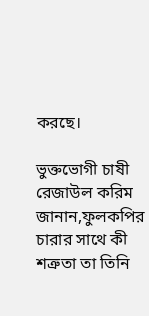করছে।

ভুক্তভোগী চাষী রেজাউল করিম জানান,ফুলকপির চারার সাথে কী শত্রুতা তা তিনি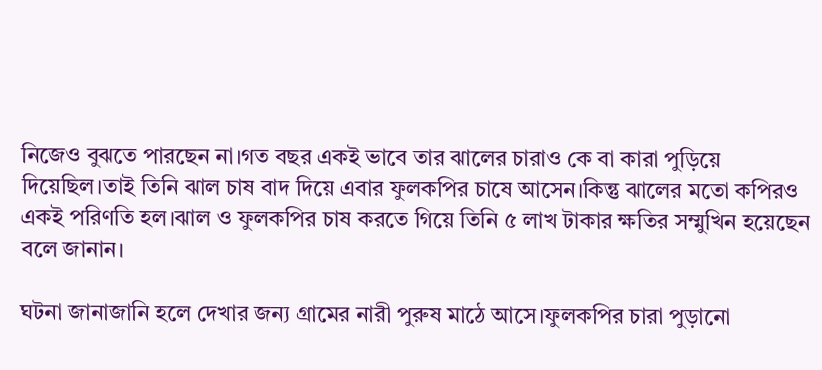নিজেও বুঝতে পারছেন না।গত বছর একই ভাবে তার ঝালের চারাও কে বা কারা পুড়িয়ে দিয়েছিল।তাই তিনি ঝাল চাষ বাদ দিয়ে এবার ফুলকপির চাষে আসেন।কিন্তু ঝালের মতো কপিরও একই পরিণতি হল।ঝাল ও ফুলকপির চাষ করতে গিয়ে তিনি ৫ লাখ টাকার ক্ষতির সম্মুখিন হয়েছেন বলে জানান।

ঘটনা জানাজানি হলে দেখার জন্য গ্রামের নারী পুরুষ মাঠে আসে।ফুলকপির চারা পুড়ানো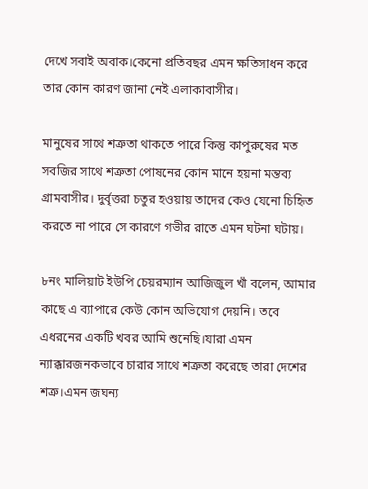দেখে সবাই অবাক।কেনো প্রতিবছর এমন ক্ষতিসাধন করে তার কোন কারণ জানা নেই এলাকাবাসীর।

মানুষের সাথে শত্রুতা থাকতে পারে কিন্তু কাপুরুষের মত সবজির সাথে শত্রুতা পোষনের কোন মানে হয়না মন্তব্য গ্রামবাসীর। দুর্বৃত্তরা চতুর হওয়ায় তাদের কেও যেনো চিহিৃত করতে না পারে সে কারণে গভীর রাতে এমন ঘটনা ঘটায়।

৮নং মালিয়াট ইউপি চেয়রম্যান আজিজুল খাঁ বলেন, আমার কাছে এ ব্যাপারে কেউ কোন অভিযোগ দেয়নি। তবে এধরনের একটি খবর আমি শুনেছি।যারা এমন ন্যাক্কারজনকভাবে চারার সাথে শত্রুতা করেছে তারা দেশের শত্রু।এমন জঘন্য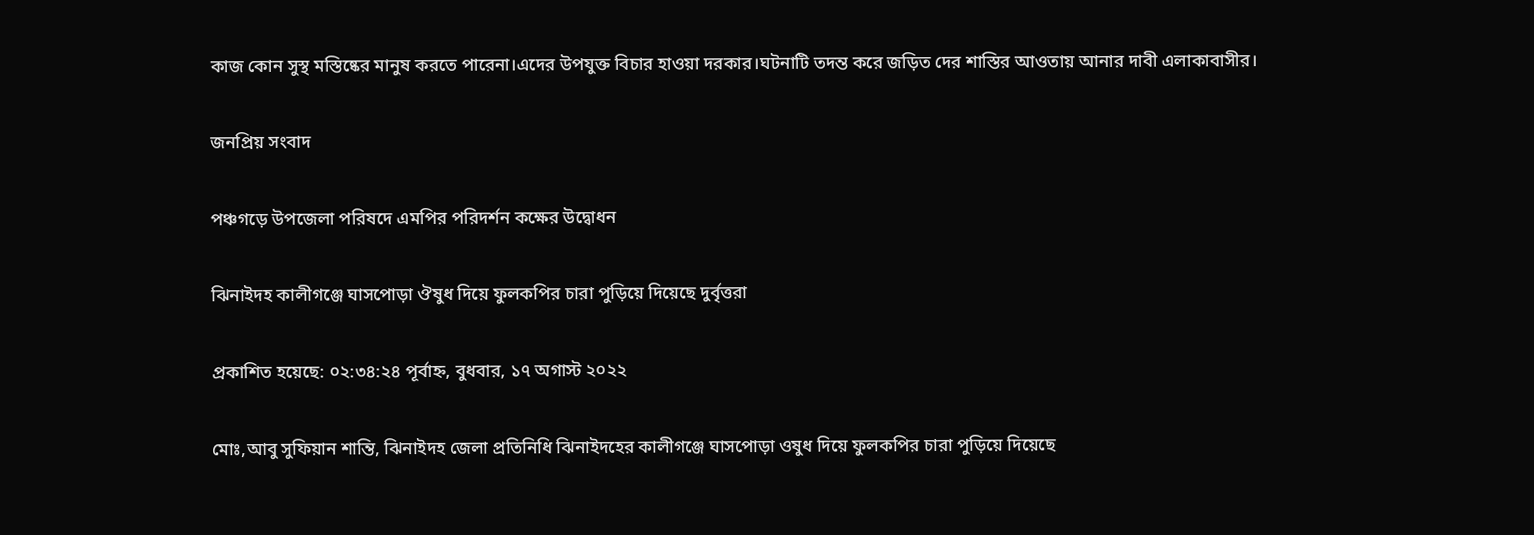কাজ কোন সুস্থ মস্তিষ্কের মানুষ করতে পারেনা।এদের উপযুক্ত বিচার হাওয়া দরকার।ঘটনাটি তদন্ত করে জড়িত দের শাস্তির আওতায় আনার দাবী এলাকাবাসীর।

জনপ্রিয় সংবাদ

পঞ্চগড়ে উপজেলা পরিষদে এমপির পরিদর্শন কক্ষের উদ্বোধন

ঝিনাইদহ কালীগঞ্জে ঘাসপোড়া ঔষুধ দিয়ে ফুলকপির চারা পুড়িয়ে দিয়েছে দুর্বৃত্তরা

প্রকাশিত হয়েছে: ০২:৩৪:২৪ পূর্বাহ্ন, বুধবার, ১৭ অগাস্ট ২০২২

মোঃ,আবু সুফিয়ান শান্তি, ঝিনাইদহ জেলা প্রতিনিধি ঝিনাইদহের কালীগঞ্জে ঘাসপোড়া ওষুধ দিয়ে ফুলকপির চারা পুড়িয়ে দিয়েছে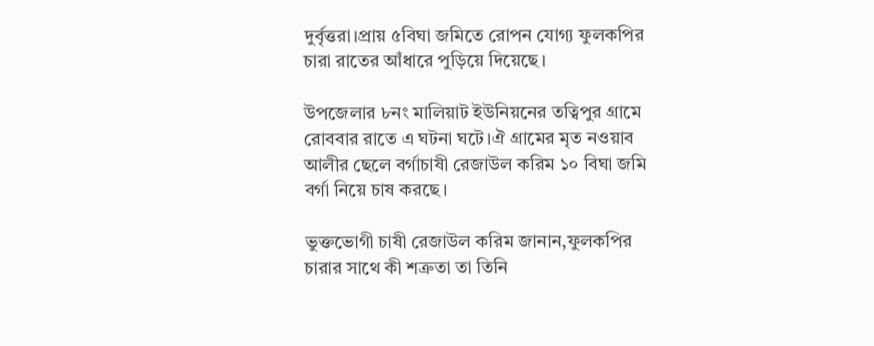দুর্বৃত্তরা।প্রায় ৫বিঘা জমিতে রোপন যোগ্য ফুলকপির চারা রাতের আঁধারে পুড়িয়ে দিয়েছে।

উপজেলার ৮নং মালিয়াট ইউনিয়নের তত্বিপুর গ্রামে রোববার রাতে এ ঘটনা ঘটে।ঐ গ্রামের মৃত নওয়াব আলীর ছেলে বর্গাচাষী রেজাউল করিম ১০ বিঘা জমি বর্গা নিয়ে চাষ করছে।

ভুক্তভোগী চাষী রেজাউল করিম জানান,ফুলকপির চারার সাথে কী শত্রুতা তা তিনি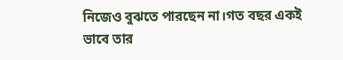নিজেও বুঝতে পারছেন না।গত বছর একই ভাবে তার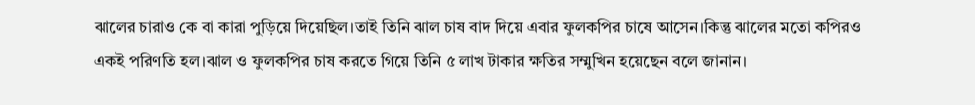ঝালের চারাও কে বা কারা পুড়িয়ে দিয়েছিল।তাই তিনি ঝাল চাষ বাদ দিয়ে এবার ফুলকপির চাষে আসেন।কিন্তু ঝালের মতো কপিরও একই পরিণতি হল।ঝাল ও ফুলকপির চাষ করতে গিয়ে তিনি ৫ লাখ টাকার ক্ষতির সম্মুখিন হয়েছেন বলে জানান।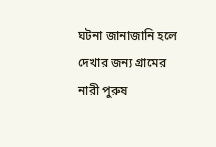ঘটনা জানাজানি হলে দেখার জন্য গ্রামের নারী পুরুষ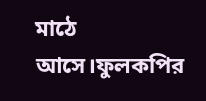মাঠে আসে।ফুলকপির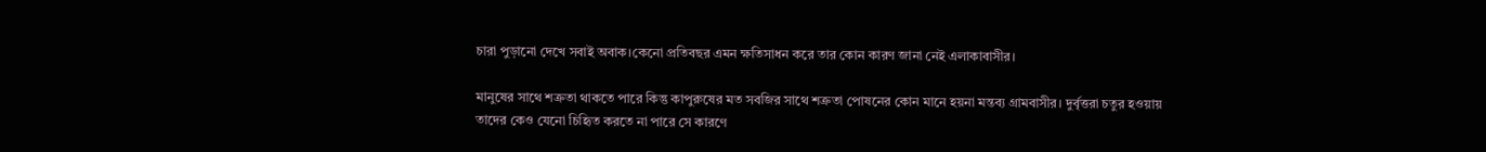চারা পুড়ানো দেখে সবাই অবাক।কেনো প্রতিবছর এমন ক্ষতিসাধন করে তার কোন কারণ জানা নেই এলাকাবাসীর।

মানুষের সাথে শত্রুতা থাকতে পারে কিন্তু কাপুরুষের মত সবজির সাথে শত্রুতা পোষনের কোন মানে হয়না মন্তব্য গ্রামবাসীর। দুর্বৃত্তরা চতুর হওয়ায় তাদের কেও যেনো চিহিৃত করতে না পারে সে কারণে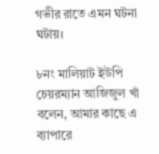গভীর রাতে এমন ঘটনা ঘটায়।

৮নং মালিয়াট ইউপি চেয়রম্যান আজিজুল খাঁ বলেন, আমার কাছে এ ব্যাপারে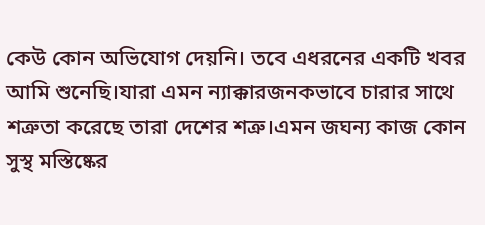কেউ কোন অভিযোগ দেয়নি। তবে এধরনের একটি খবর আমি শুনেছি।যারা এমন ন্যাক্কারজনকভাবে চারার সাথে শত্রুতা করেছে তারা দেশের শত্রু।এমন জঘন্য কাজ কোন সুস্থ মস্তিষ্কের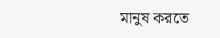মানুষ করতে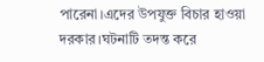পারেনা।এদের উপযুক্ত বিচার হাওয়া দরকার।ঘটনাটি তদন্ত করে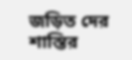জড়িত দের শাস্তির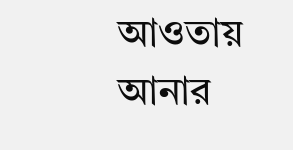আওতায় আনার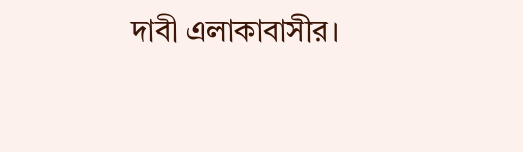দাবী এলাকাবাসীর।